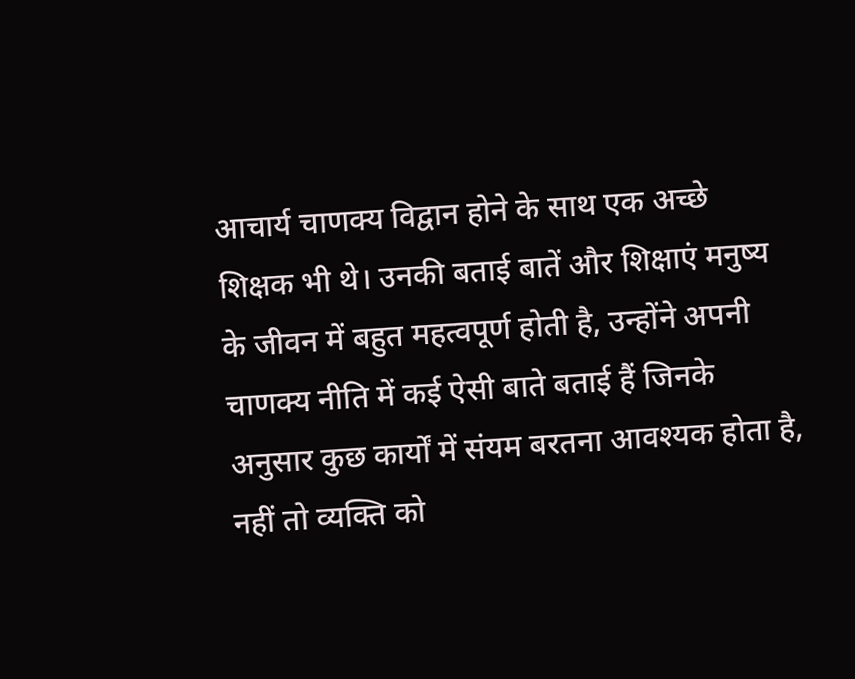आचार्य चाणक्य विद्वान होने के साथ एक अच्छे शिक्षक भी थे। उनकी बताई बातें और शिक्षाएं मनुष्य के जीवन में बहुत महत्वपूर्ण होती है, उन्होंने अपनी चाणक्य नीति में कई ऐसी बाते बताई हैं जिनके अनुसार कुछ कार्यों में संयम बरतना आवश्यक होता है, नहीं तो व्यक्ति को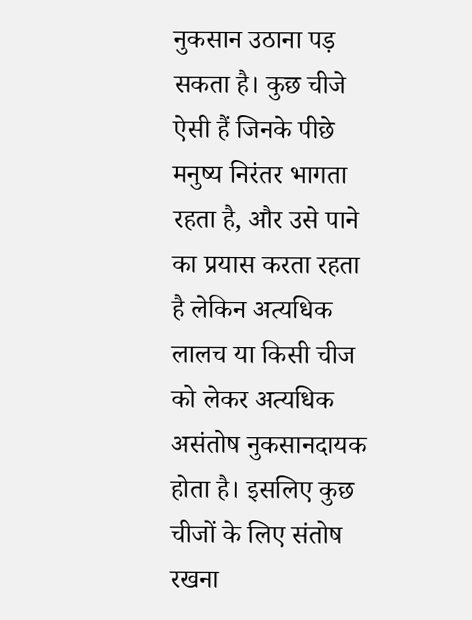नुकसान उठाना पड़ सकता है। कुछ चीजे ऐसी हैं जिनके पीछे मनुष्य निरंतर भागता रहता है, और उसे पाने का प्रयास करता रहता है लेकिन अत्यधिक लालच या किसी चीज को लेकर अत्यधिक असंतोष नुकसानदायक होता है। इसलिए कुछ चीजों के लिए संतोष रखना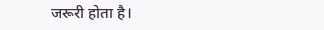जरूरी होता है।